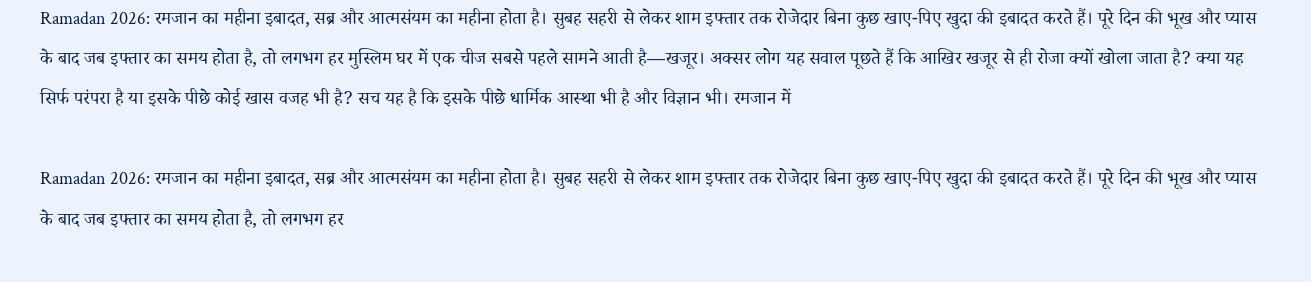Ramadan 2026: रमजान का महीना इबादत, सब्र और आत्मसंयम का महीना होता है। सुबह सहरी से लेकर शाम इफ्तार तक रोजेदार बिना कुछ खाए-पिए खुदा की इबादत करते हैं। पूरे दिन की भूख और प्यास के बाद जब इफ्तार का समय होता है, तो लगभग हर मुस्लिम घर में एक चीज सबसे पहले सामने आती है—खजूर। अक्सर लोग यह सवाल पूछते हैं कि आखिर खजूर से ही रोजा क्यों खोला जाता है? क्या यह सिर्फ परंपरा है या इसके पीछे कोई खास वजह भी है? सच यह है कि इसके पीछे धार्मिक आस्था भी है और विज्ञान भी। रमजान में

Ramadan 2026: रमजान का महीना इबादत, सब्र और आत्मसंयम का महीना होता है। सुबह सहरी से लेकर शाम इफ्तार तक रोजेदार बिना कुछ खाए-पिए खुदा की इबादत करते हैं। पूरे दिन की भूख और प्यास के बाद जब इफ्तार का समय होता है, तो लगभग हर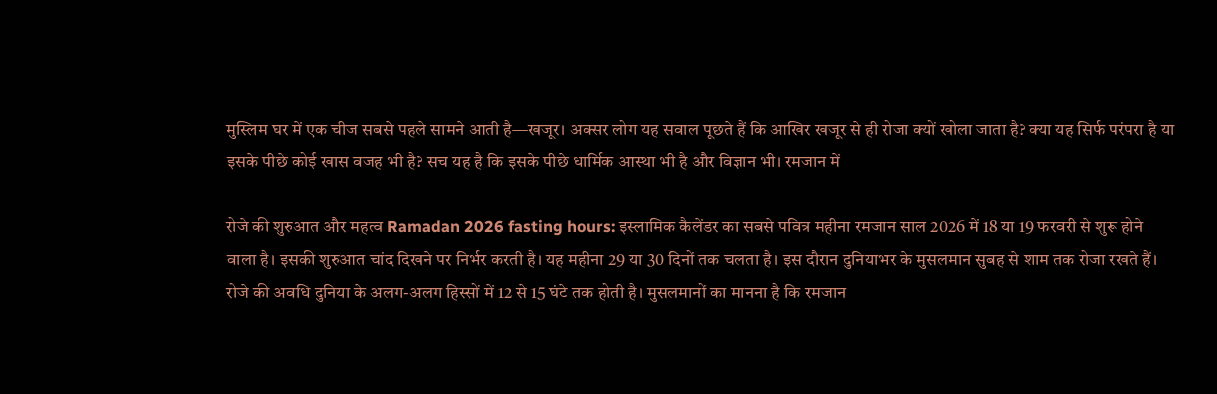मुस्लिम घर में एक चीज सबसे पहले सामने आती है—खजूर। अक्सर लोग यह सवाल पूछते हैं कि आखिर खजूर से ही रोजा क्यों खोला जाता है? क्या यह सिर्फ परंपरा है या इसके पीछे कोई खास वजह भी है? सच यह है कि इसके पीछे धार्मिक आस्था भी है और विज्ञान भी। रमजान में

रोजे की शुरुआत और महत्व Ramadan 2026 fasting hours: इस्लामिक कैलेंडर का सबसे पवित्र महीना रमजान साल 2026 में 18 या 19 फरवरी से शुरू होने वाला है। इसकी शुरुआत चांद दिखने पर निर्भर करती है। यह महीना 29 या 30 दिनों तक चलता है। इस दौरान दुनियाभर के मुसलमान सुबह से शाम तक रोजा रखते हैं। रोजे की अवधि दुनिया के अलग-अलग हिस्सों में 12 से 15 घंटे तक होती है। मुसलमानों का मानना है कि रमजान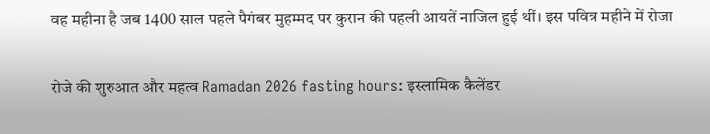वह महीना है जब 1400 साल पहले पैगंबर मुहम्मद पर कुरान की पहली आयतें नाजिल हुई थीं। इस पवित्र महीने में रोजा

रोजे की शुरुआत और महत्व Ramadan 2026 fasting hours: इस्लामिक कैलेंडर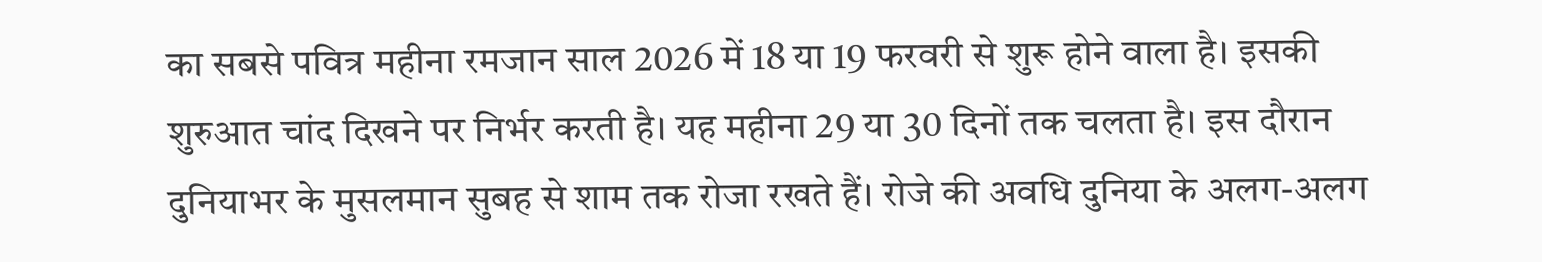का सबसे पवित्र महीना रमजान साल 2026 में 18 या 19 फरवरी से शुरू होने वाला है। इसकी शुरुआत चांद दिखने पर निर्भर करती है। यह महीना 29 या 30 दिनों तक चलता है। इस दौरान दुनियाभर के मुसलमान सुबह से शाम तक रोजा रखते हैं। रोजे की अवधि दुनिया के अलग-अलग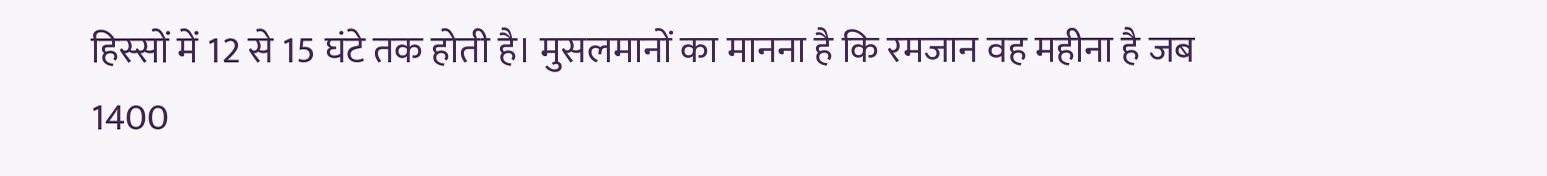हिस्सों में 12 से 15 घंटे तक होती है। मुसलमानों का मानना है कि रमजान वह महीना है जब 1400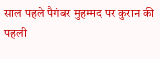साल पहले पैगंबर मुहम्मद पर कुरान की पहली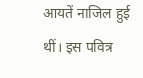आयतें नाजिल हुई थीं। इस पवित्र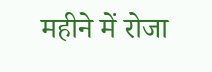महीने में रोजा